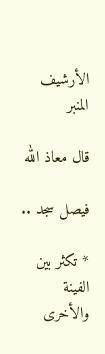الأرشيف المنبر

قال معاذ الله

فيصل سجد ..

* تكثر بين الفينة والأخرى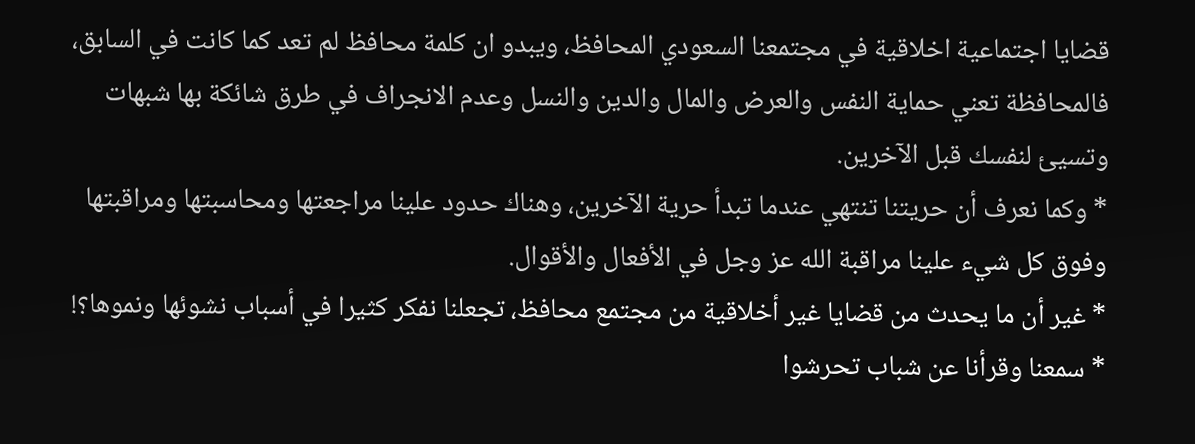قضايا اجتماعية اخلاقية في مجتمعنا السعودي المحافظ، ويبدو ان كلمة محافظ لم تعد كما كانت في السابق، فالمحافظة تعني حماية النفس والعرض والمال والدين والنسل وعدم الانجراف في طرق شائكة بها شبهات وتسيئ لنفسك قبل الآخرين.
* وكما نعرف أن حريتنا تنتهي عندما تبدأ حرية الآخرين، وهناك حدود علينا مراجعتها ومحاسبتها ومراقبتها وفوق كل شيء علينا مراقبة الله عز وجل في الأفعال والأقوال.
* غير أن ما يحدث من قضايا غير أخلاقية من مجتمع محافظ، تجعلنا نفكر كثيرا في أسباب نشوئها ونموها؟!
* سمعنا وقرأنا عن شباب تحرشوا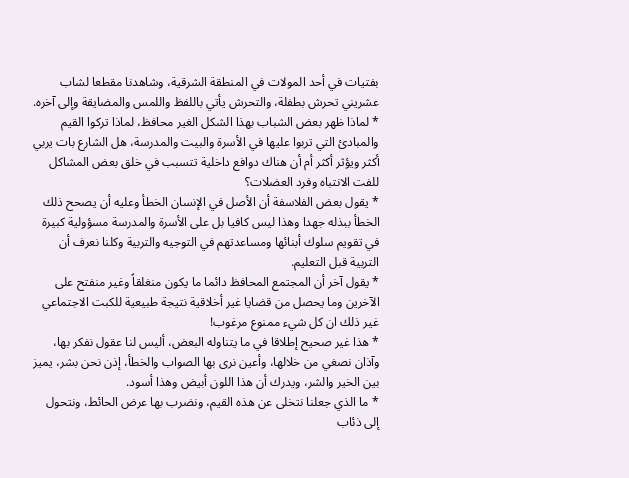بفتيات في أحد المولات في المنطقة الشرقية، وشاهدنا مقطعا لشاب عشريني تحرش بطفلة، والتحرش يأتي باللفظ واللمس والمضايقة وإلى آخره.
* لماذا ظهر بعض الشباب بهذا الشكل الغير محافظ، لماذا تركوا القيم والمبادئ التي تربوا عليها في الأسرة والبيت والمدرسة، هل الشارع بات يربي أكثر ويؤثر أكثر أم أن هناك دوافع داخلية تتسبب في خلق بعض المشاكل للفت الانتباه وفرد العضلات؟
* يقول بعض الفلاسفة أن الأصل في الإنسان الخطأ وعليه أن يصحح ذلك الخطأ ببذله جهدا وهذا ليس كافيا بل على الأسرة والمدرسة مسؤولية كبيرة في تقويم سلوك أبنائها ومساعدتهم في التوجيه والتربية وكلنا نعرف أن التربية قبل التعليم.
* يقول آخر أن المجتمع المحافظ دائما ما يكون منغلقاً وغير منفتح على الآخرين وما يحصل من قضايا غير أخلاقية نتيجة طبيعية للكبت الاجتماعي غير ذلك ان كل شيء ممنوع مرغوب!
* هذا غير صحيح إطلاقا في ما يتناوله البعض، أليس لنا عقول نفكر بها، وآذان نصغي من خلالها، وأعين نرى بها الصواب والخطأ، إذن نحن بشر، يميز بين الخير والشر، ويدرك أن هذا اللون أبيض وهذا أسود.
* ما الذي جعلنا نتخلى عن هذه القيم، ونضرب بها عرض الحائط، ونتحول إلى ذئاب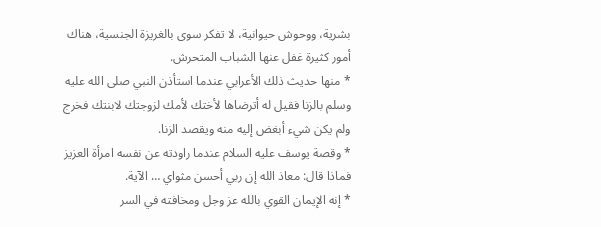بشرية، ووحوش حيوانية، لا تفكر سوى بالغريزة الجنسية، هناك أمور كثيرة غفل عنها الشباب المتحرش.
* منها حديث ذلك الأعرابي عندما استأذن النبي صلى الله عليه وسلم بالزنا فقيل له أترضاها لأختك لأمك لزوجتك لابنتك فخرج ولم يكن شيء أبغض إليه منه ويقصد الزنا.
* وقصة يوسف عليه السلام عندما راودته عن نفسه امرأة العزيز فماذا قال: معاذ الله إن ربي أحسن مثواي … الآية.
* إنه الإيمان القوي بالله عز وجل ومخافته في السر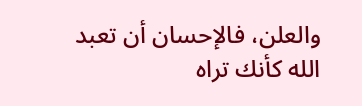والعلن، فالإحسان أن تعبد الله كأنك تراه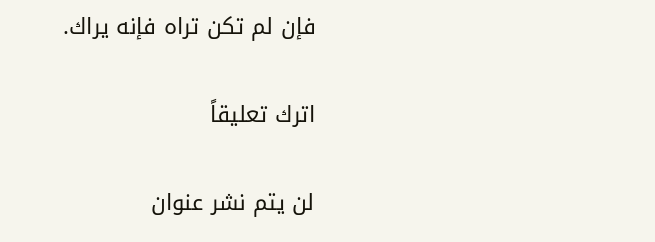فإن لم تكن تراه فإنه يراك.

اترك تعليقاً

لن يتم نشر عنوان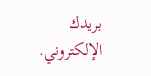بريدك الإلكتروني.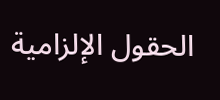الحقول الإلزامية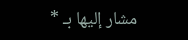مشار إليها بـ *